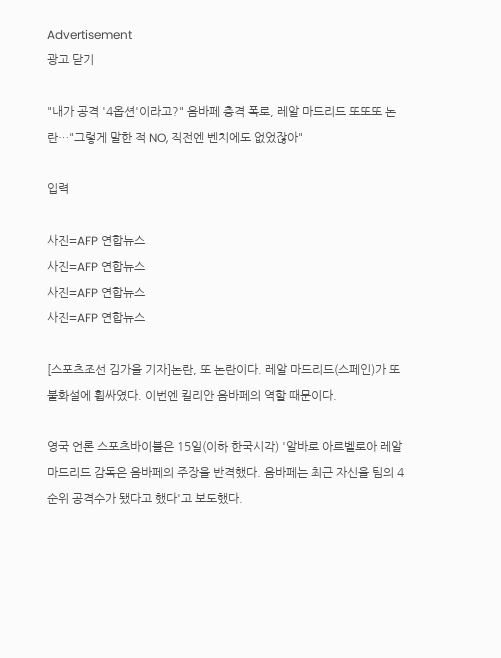Advertisement
광고 닫기

"내가 공격 '4옵션'이라고?" 음바페 충격 폭로, 레알 마드리드 또또또 논란…"그렇게 말한 적 NO, 직전엔 벤치에도 없었잖아"

입력

사진=AFP 연합뉴스
사진=AFP 연합뉴스
사진=AFP 연합뉴스
사진=AFP 연합뉴스

[스포츠조선 김가을 기자]논란, 또 논란이다. 레알 마드리드(스페인)가 또 불화설에 휩싸였다. 이번엔 킬리안 음바페의 역할 때문이다.

영국 언론 스포츠바이블은 15일(이하 한국시각) '알바로 아르벨로아 레알 마드리드 감독은 음바페의 주장을 반격했다. 음바페는 최근 자신을 팀의 4순위 공격수가 됐다고 했다'고 보도했다.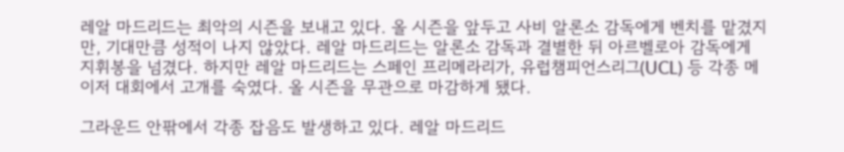레알 마드리드는 최악의 시즌을 보내고 있다. 올 시즌을 앞두고 사비 알론소 감독에게 벤치를 맡겼지만, 기대만큼 성적이 나지 않았다. 레알 마드리드는 알론소 감독과 결별한 뒤 아르벨로아 감독에게 지휘봉을 넘겼다. 하지만 레알 마드리드는 스페인 프리메라리가, 유럽챔피언스리그(UCL) 등 각종 메이저 대회에서 고개를 숙였다. 올 시즌을 무관으로 마감하게 됐다.

그라운드 안팎에서 각종 잡음도 발생하고 있다. 레알 마드리드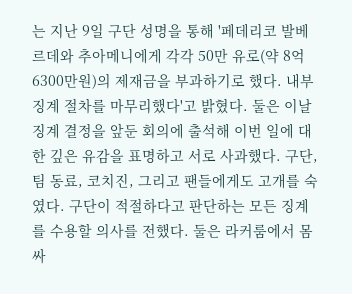는 지난 9일 구단 성명을 통해 '페데리코 발베르데와 추아메니에게 각각 50만 유로(약 8억6300만원)의 제재금을 부과하기로 했다. 내부 징계 절차를 마무리했다'고 밝혔다. 둘은 이날 징계 결정을 앞둔 회의에 출석해 이번 일에 대한 깊은 유감을 표명하고 서로 사과했다. 구단, 팀 동료, 코치진, 그리고 팬들에게도 고개를 숙였다. 구단이 적절하다고 판단하는 모든 징계를 수용할 의사를 전했다. 둘은 라커룸에서 몸싸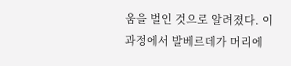움을 벌인 것으로 알려졌다. 이 과정에서 발베르데가 머리에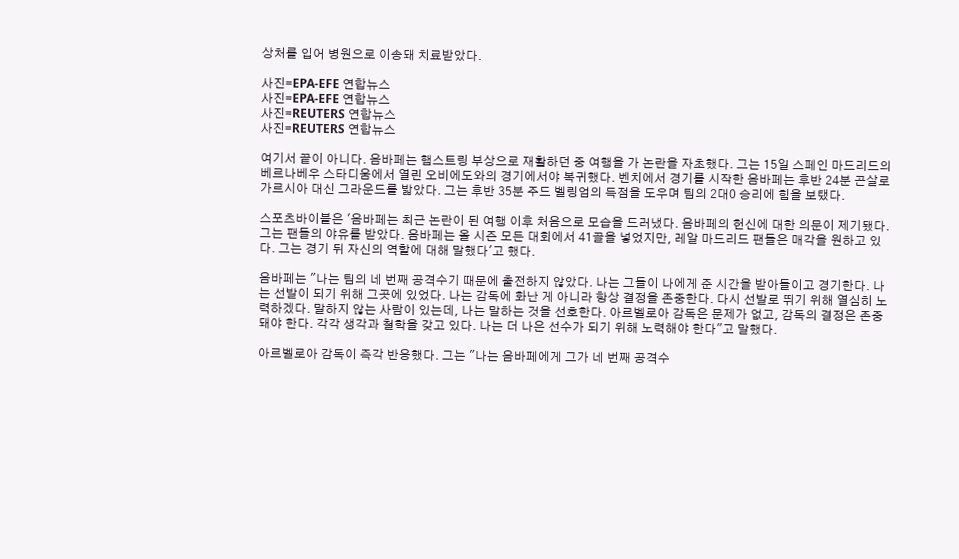상처를 입어 병원으로 이송돼 치료받았다.

사진=EPA-EFE 연합뉴스
사진=EPA-EFE 연합뉴스
사진=REUTERS 연합뉴스
사진=REUTERS 연합뉴스

여기서 끝이 아니다. 음바페는 햄스트링 부상으로 재활하던 중 여행을 가 논란을 자초했다. 그는 15일 스페인 마드리드의 베르나베우 스타디움에서 열린 오비에도와의 경기에서야 복귀했다. 벤치에서 경기를 시작한 음바페는 후반 24분 곤살로 가르시아 대신 그라운드를 밟았다. 그는 후반 35분 주드 벨링엄의 득점을 도우며 팀의 2대0 승리에 힘을 보탰다.

스포츠바이블은 '음바페는 최근 논란이 된 여행 이후 처음으로 모습을 드러냈다. 음바페의 헌신에 대한 의문이 제기됐다. 그는 팬들의 야유를 받았다. 음바페는 올 시즌 모든 대회에서 41골을 넣었지만, 레알 마드리드 팬들은 매각을 원하고 있다. 그는 경기 뒤 자신의 역할에 대해 말했다'고 했다.

음바페는 "나는 팀의 네 번째 공격수기 때문에 출전하지 않았다. 나는 그들이 나에게 준 시간을 받아들이고 경기한다. 나는 선발이 되기 위해 그곳에 있었다. 나는 감독에 화난 게 아니라 항상 결정을 존중한다. 다시 선발로 뛰기 위해 열심히 노력하겠다. 말하지 않는 사람이 있는데, 나는 말하는 것을 선호한다. 아르벨로아 감독은 문제가 없고, 감독의 결정은 존중돼야 한다. 각각 생각과 철학을 갖고 있다. 나는 더 나은 선수가 되기 위해 노력해야 한다"고 말했다.

아르벨로아 감독이 즉각 반응했다. 그는 "나는 음바페에게 그가 네 번째 공격수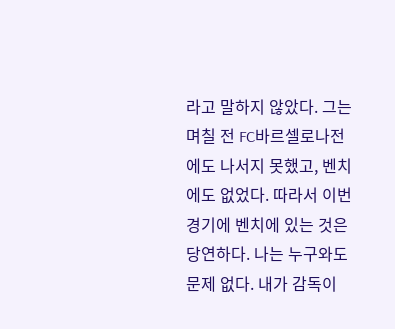라고 말하지 않았다. 그는 며칠 전 FC바르셀로나전에도 나서지 못했고, 벤치에도 없었다. 따라서 이번 경기에 벤치에 있는 것은 당연하다. 나는 누구와도 문제 없다. 내가 감독이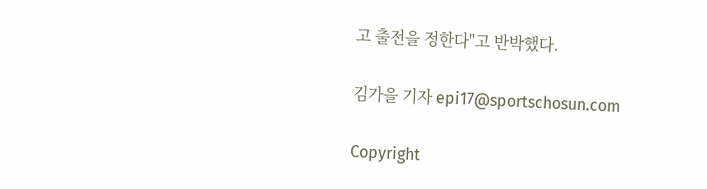고 출전을 정한다"고 반박했다.

김가을 기자 epi17@sportschosun.com

Copyright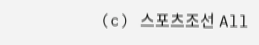(c) 스포츠조선 All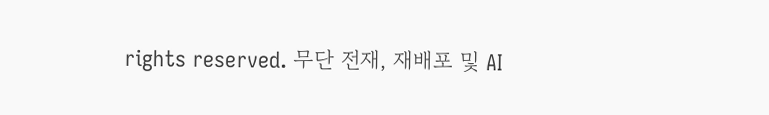rights reserved. 무단 전재, 재배포 및 AI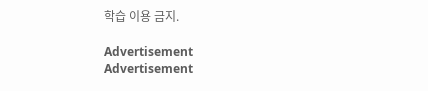학습 이용 금지.

Advertisement
Advertisement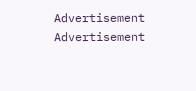Advertisement
Advertisement